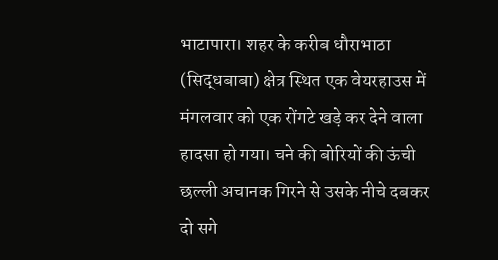भाटापारा। शहर के करीब धौराभाठा (सिद्धबाबा) क्षेत्र स्थित एक वेयरहाउस में मंगलवार को एक रोंगटे खड़े कर देने वाला हादसा हो गया। चने की बोरियों की ऊंची छल्ली अचानक गिरने से उसके नीचे दबकर दो सगे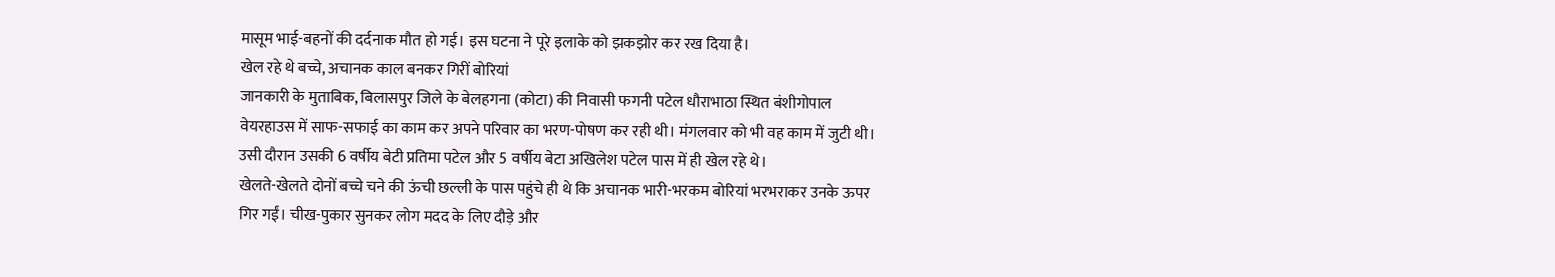मासूम भाई-बहनों की दर्दनाक मौत हो गई। इस घटना ने पूरे इलाके को झकझोर कर रख दिया है।
खेल रहे थे बच्चे, अचानक काल बनकर गिरीं बोरियां
जानकारी के मुताबिक, बिलासपुर जिले के बेलहगना (कोटा) की निवासी फगनी पटेल धौराभाठा स्थित बंशीगोपाल वेयरहाउस में साफ-सफाई का काम कर अपने परिवार का भरण-पोषण कर रही थी। मंगलवार को भी वह काम में जुटी थी। उसी दौरान उसकी 6 वर्षीय बेटी प्रतिमा पटेल और 5 वर्षीय बेटा अखिलेश पटेल पास में ही खेल रहे थे।
खेलते-खेलते दोनों बच्चे चने की ऊंची छल्ली के पास पहुंचे ही थे कि अचानक भारी-भरकम बोरियां भरभराकर उनके ऊपर गिर गईं। चीख-पुकार सुनकर लोग मदद के लिए दौड़े और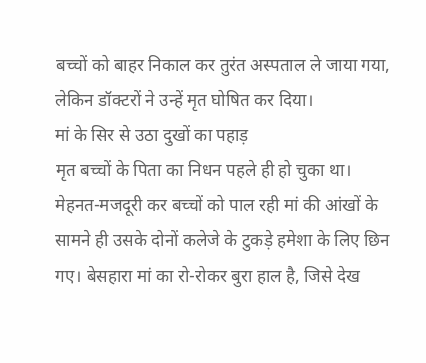बच्चों को बाहर निकाल कर तुरंत अस्पताल ले जाया गया, लेकिन डॉक्टरों ने उन्हें मृत घोषित कर दिया।
मां के सिर से उठा दुखों का पहाड़
मृत बच्चों के पिता का निधन पहले ही हो चुका था। मेहनत-मजदूरी कर बच्चों को पाल रही मां की आंखों के सामने ही उसके दोनों कलेजे के टुकड़े हमेशा के लिए छिन गए। बेसहारा मां का रो-रोकर बुरा हाल है, जिसे देख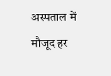अस्पताल में मौजूद हर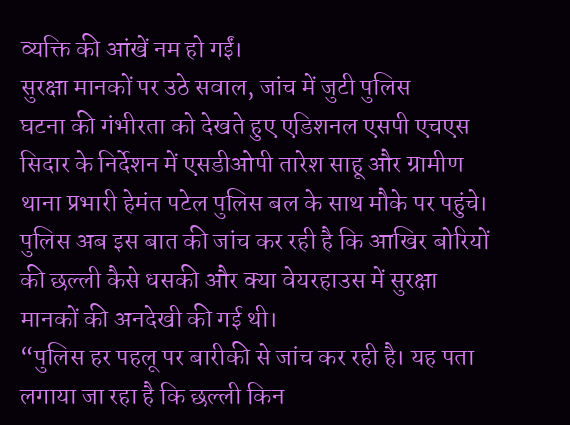व्यक्ति की आंखें नम हो गईं।
सुरक्षा मानकों पर उठे सवाल, जांच में जुटी पुलिस
घटना की गंभीरता को देखते हुए एडिशनल एसपी एचएस सिदार के निर्देशन में एसडीओपी तारेश साहू और ग्रामीण थाना प्रभारी हेमंत पटेल पुलिस बल के साथ मौके पर पहुंचे। पुलिस अब इस बात की जांच कर रही है कि आखिर बोरियों की छल्ली कैसे धसकी और क्या वेयरहाउस में सुरक्षा मानकों की अनदेखी की गई थी।
“पुलिस हर पहलू पर बारीकी से जांच कर रही है। यह पता लगाया जा रहा है कि छल्ली किन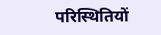परिस्थितियों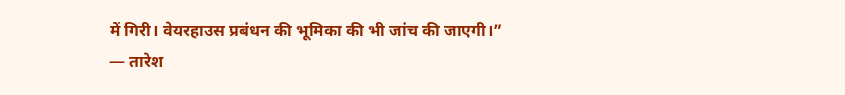में गिरी। वेयरहाउस प्रबंधन की भूमिका की भी जांच की जाएगी।”
— तारेश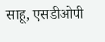साहू, एसडीओपी